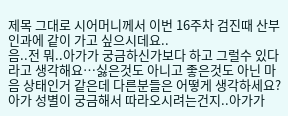제목 그대로 시어머니께서 이번 16주차 검진때 산부인과에 같이 가고 싶으시데요..
음..전 뭐..아가가 궁금하신가보다 하고 그럴수 있다라고 생각해요…싫은것도 아니고 좋은것도 아닌 마음 상태인거 같은데 다른분들은 어떻게 생각하세요?
아가 성별이 궁금해서 따라오시려는건지..아가가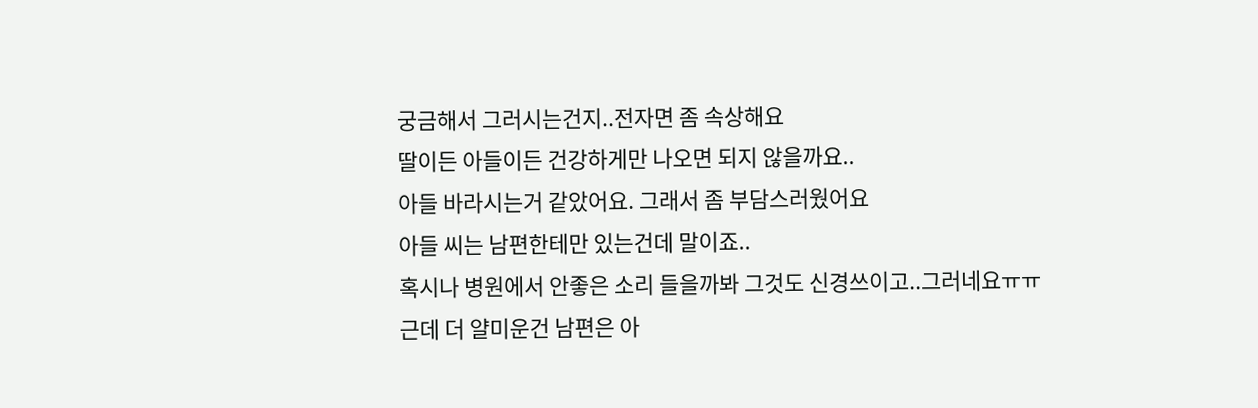궁금해서 그러시는건지..전자면 좀 속상해요
딸이든 아들이든 건강하게만 나오면 되지 않을까요..
아들 바라시는거 같았어요. 그래서 좀 부담스러웠어요
아들 씨는 남편한테만 있는건데 말이죠..
혹시나 병원에서 안좋은 소리 들을까봐 그것도 신경쓰이고..그러네요ㅠㅠ
근데 더 얄미운건 남편은 아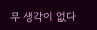무 생각이 없다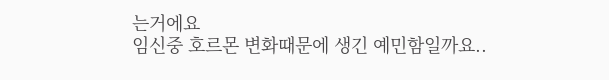는거에요
임신중 호르몬 변화때문에 생긴 예민함일까요..